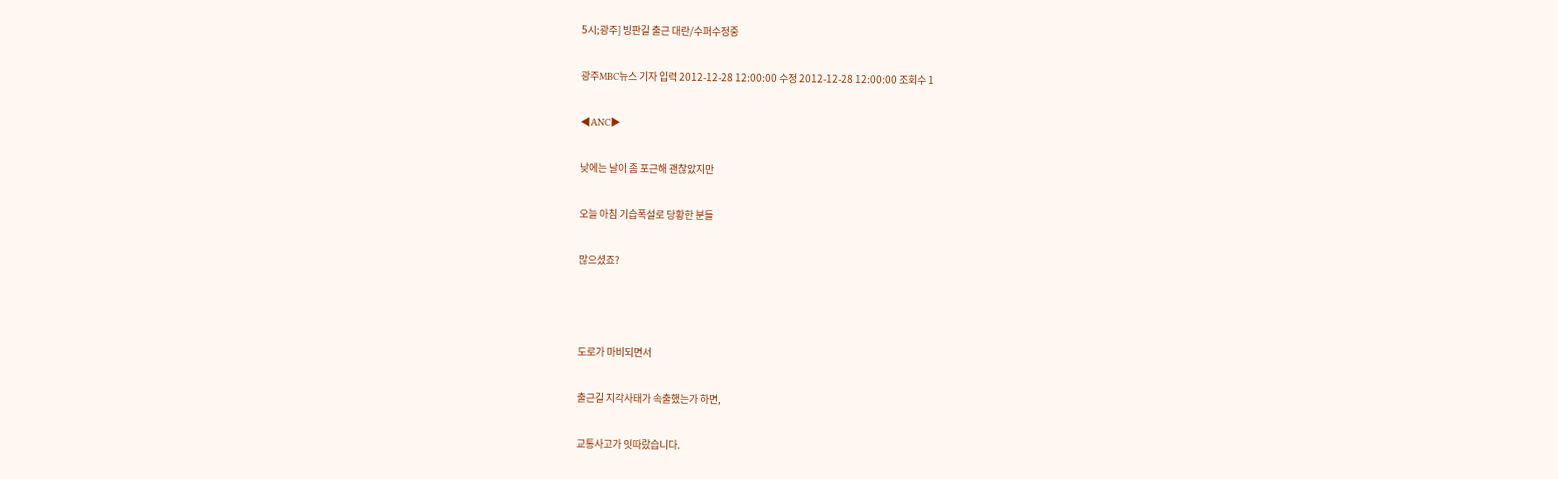5시;광주] 빙판길 출근 대란/수퍼수정중

광주MBC뉴스 기자 입력 2012-12-28 12:00:00 수정 2012-12-28 12:00:00 조회수 1

◀ANC▶

낮에는 날이 좀 포근해 괜찮았지만

오늘 아침 기습폭설로 당황한 분들

많으셨죠?



도로가 마비되면서

출근길 지각사태가 속출했는가 하면,

교통사고가 잇따랐습니다.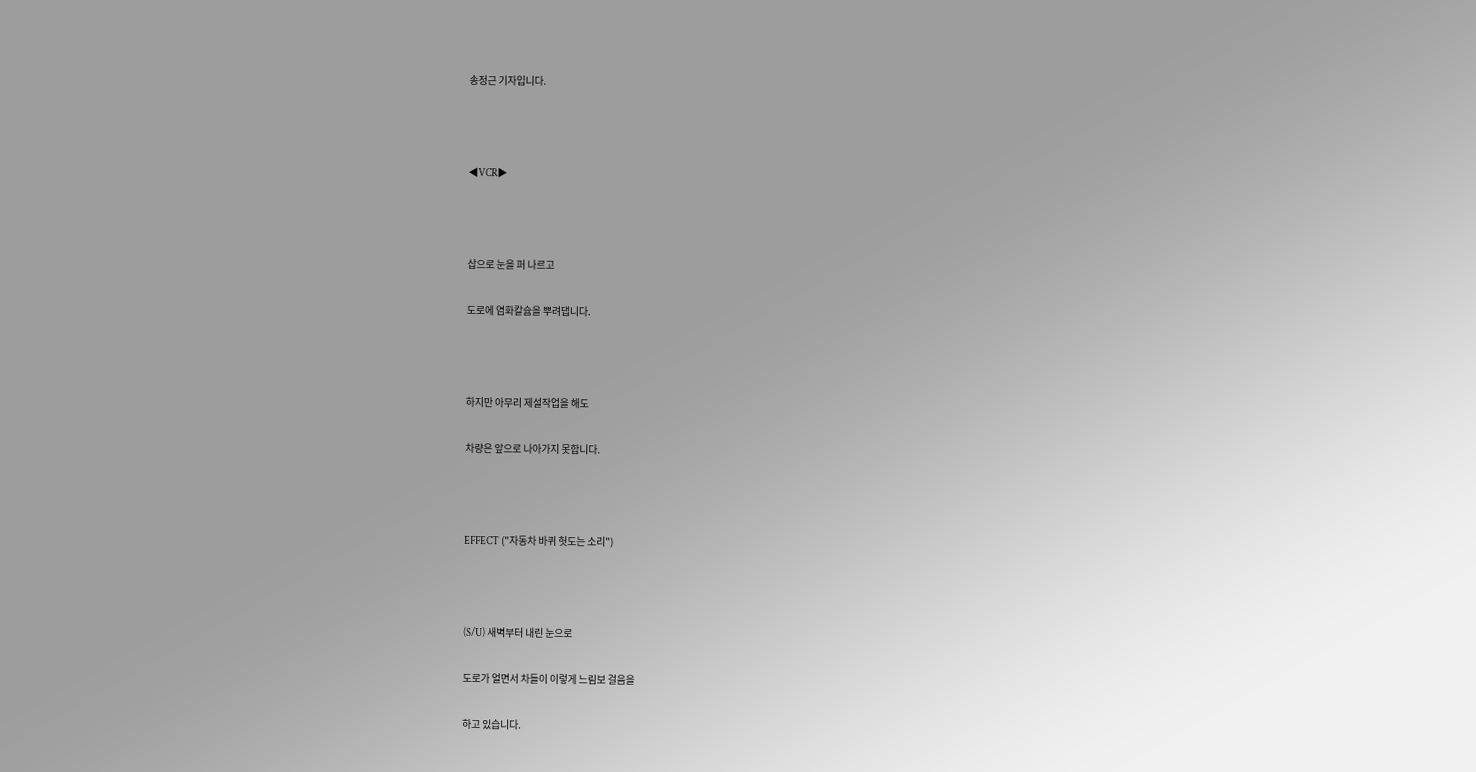송정근 기자입니다.



◀VCR▶



삽으로 눈을 퍼 나르고

도로에 염화칼슘을 뿌려댑니다.



하지만 아무리 제설작업을 해도

차량은 앞으로 나아가지 못합니다.



EFFECT ("자동차 바퀴 헛도는 소리")



(S/U) 새벽부터 내린 눈으로

도로가 얼면서 차들이 이렇게 느림보 걸음을

하고 있습니다.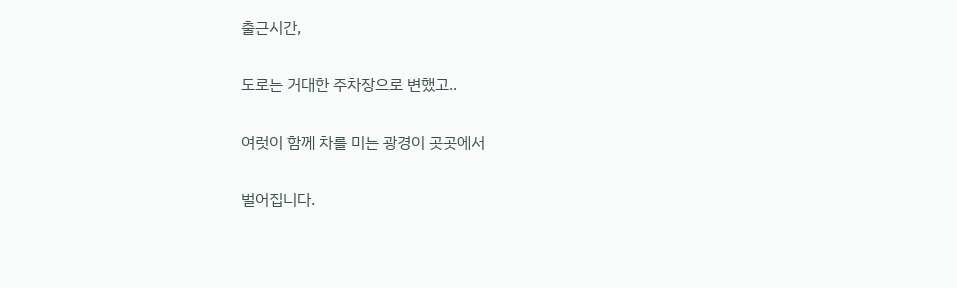출근시간,

도로는 거대한 주차장으로 변했고..

여럿이 함께 차를 미는 광경이 곳곳에서

벌어집니다.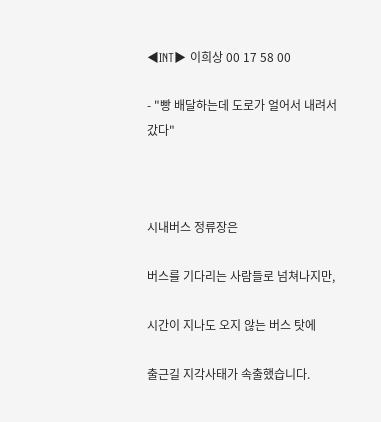◀INT▶ 이희상 00 17 58 00

- "빵 배달하는데 도로가 얼어서 내려서 갔다"



시내버스 정류장은

버스를 기다리는 사람들로 넘쳐나지만,

시간이 지나도 오지 않는 버스 탓에

출근길 지각사태가 속출했습니다.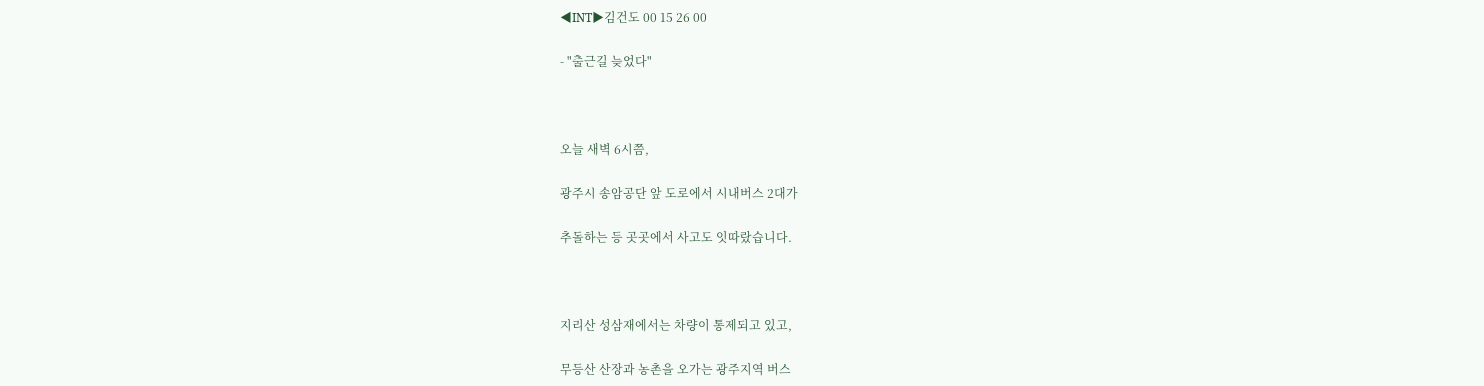◀INT▶김건도 00 15 26 00

- "출근길 늦었다"



오늘 새벽 6시쯤,

광주시 송암공단 앞 도로에서 시내버스 2대가

추돌하는 등 곳곳에서 사고도 잇따랐습니다.



지리산 성삼재에서는 차량이 통제되고 있고,

무등산 산장과 농촌을 오가는 광주지역 버스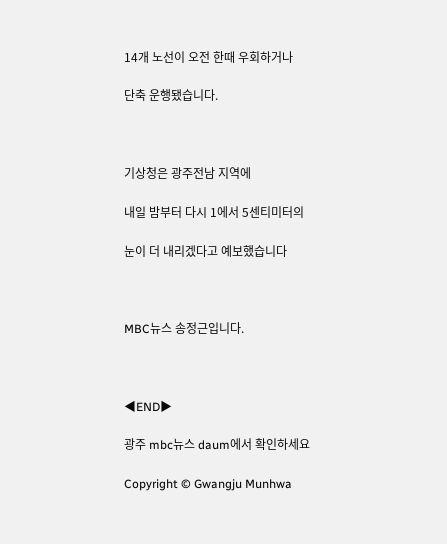14개 노선이 오전 한때 우회하거나

단축 운행됐습니다.



기상청은 광주전남 지역에

내일 밤부터 다시 1에서 5센티미터의

눈이 더 내리겠다고 예보했습니다



MBC뉴스 송정근입니다.



◀END▶

광주 mbc뉴스 daum에서 확인하세요

Copyright © Gwangju Munhwa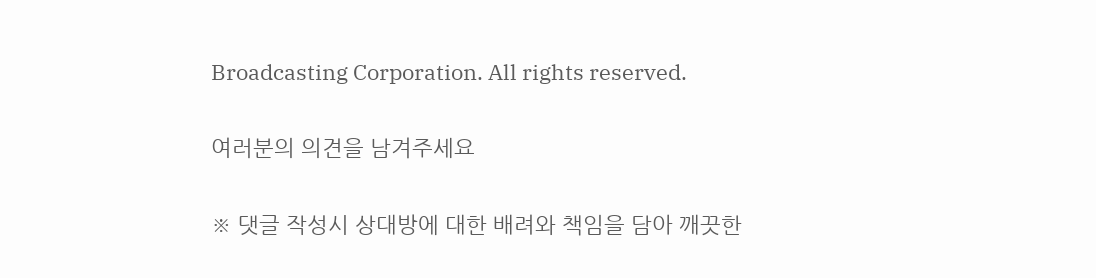Broadcasting Corporation. All rights reserved.

여러분의 의견을 남겨주세요

※ 댓글 작성시 상대방에 대한 배려와 책임을 담아 깨끗한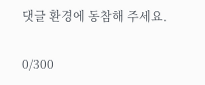댓글 환경에 동참해 주세요.

0/300